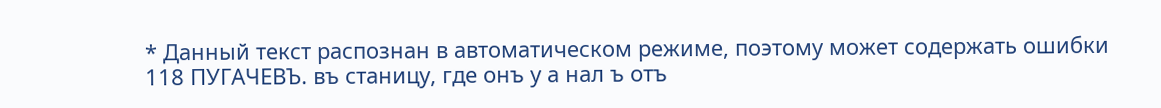* Данный текст распознан в автоматическом режиме, поэтому может содержать ошибки
118 ПУГАЧЕВЪ. въ станицу, где онъ у а нал ъ отъ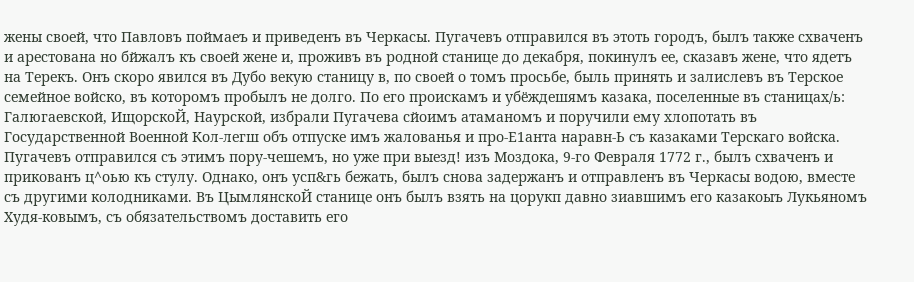жены своей, что Павловъ поймаеъ и приведенъ въ Черкасы. Пугачевъ отправился въ этоть городъ, былъ также схваченъ и арестована но бйжалъ къ своей жене и, проживъ въ родной станице до декабря, покинулъ ее, сказавъ жене, что ядетъ на Терекъ. Онъ скоро явился въ Дубо векую станицу в, по своей о томъ просьбе, быль принять и залислевъ въ Терское семейное войско, въ которомъ пробылъ не долго. По его проискамъ и убёждешямъ казака, поселенные въ станицах/ь: Галюгаевской, ИщорскоЙ, Наурской, избрали Пугачева сйоимъ атаманомъ и поручили ему хлопотать въ Государственной Военной Кол-легш объ отпуске имъ жалованья и про-Е1анта наравн-Ь съ казаками Терскаго войска. Пугачевъ отправился съ этимъ пору-чешемъ, но уже при выезд! изъ Моздока, 9-го Февраля 1772 г., былъ схваченъ и прикованъ ц^оью къ стулу. Однако, онъ усп&гь бежать, былъ снова задержанъ и отправленъ въ Черкасы водою, вместе съ другими колодниками. Въ ЦымлянскоЙ станице онъ былъ взять на цорукп давно зиавшимъ его казакоыъ Лукьяномъ Худя-ковымъ, съ обязательствомъ доставить его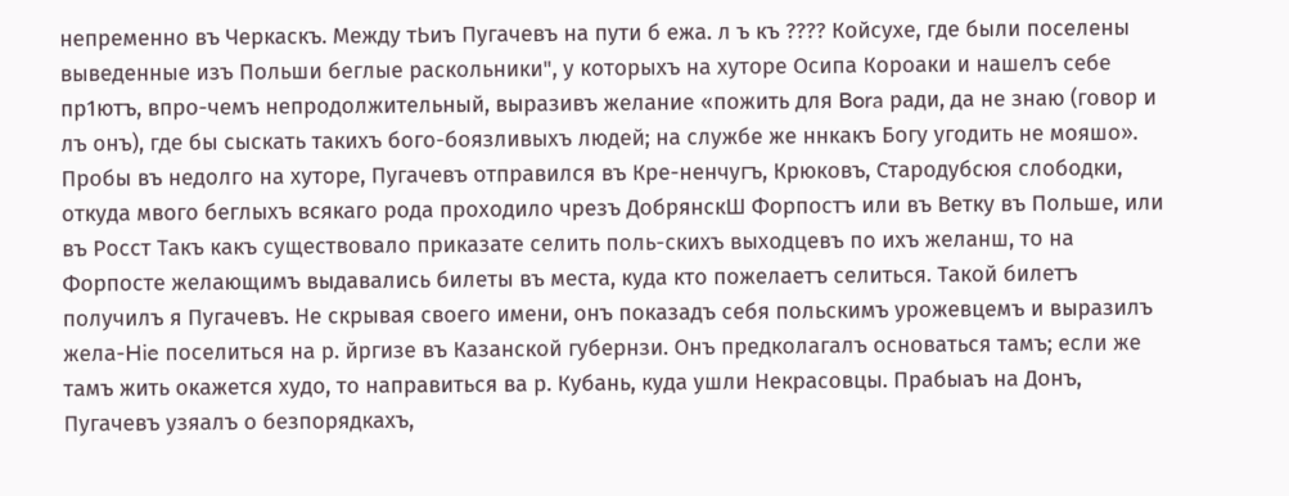непременно въ Черкаскъ. Между тЬиъ Пугачевъ на пути б ежа. л ъ къ ???? Койсухе, где были поселены выведенные изъ Польши беглые раскольники", у которыхъ на хуторе Осипа Короаки и нашелъ себе пр1ютъ, впро-чемъ непродолжительный, выразивъ желание «пожить для Bora ради, да не знаю (говор и лъ онъ), где бы сыскать такихъ бого-боязливыхъ людей; на службе же ннкакъ Богу угодить не мояшо». Пробы въ недолго на хуторе, Пугачевъ отправился въ Кре-ненчугъ, Крюковъ, Стародубсюя слободки, откуда мвого беглыхъ всякаго рода проходило чрезъ ДобрянскШ Форпостъ или въ Ветку въ Польше, или въ Росст Такъ какъ существовало приказате селить поль-скихъ выходцевъ по ихъ желанш, то на Форпосте желающимъ выдавались билеты въ места, куда кто пожелаетъ селиться. Такой билетъ получилъ я Пугачевъ. Не скрывая своего имени, онъ показадъ себя польскимъ урожевцемъ и выразилъ жела-Hie поселиться на р. йргизе въ Казанской губернзи. Онъ предколагалъ основаться тамъ; если же тамъ жить окажется худо, то направиться ва р. Кубань, куда ушли Некрасовцы. Прабыаъ на Донъ, Пугачевъ узяалъ о безпорядкахъ,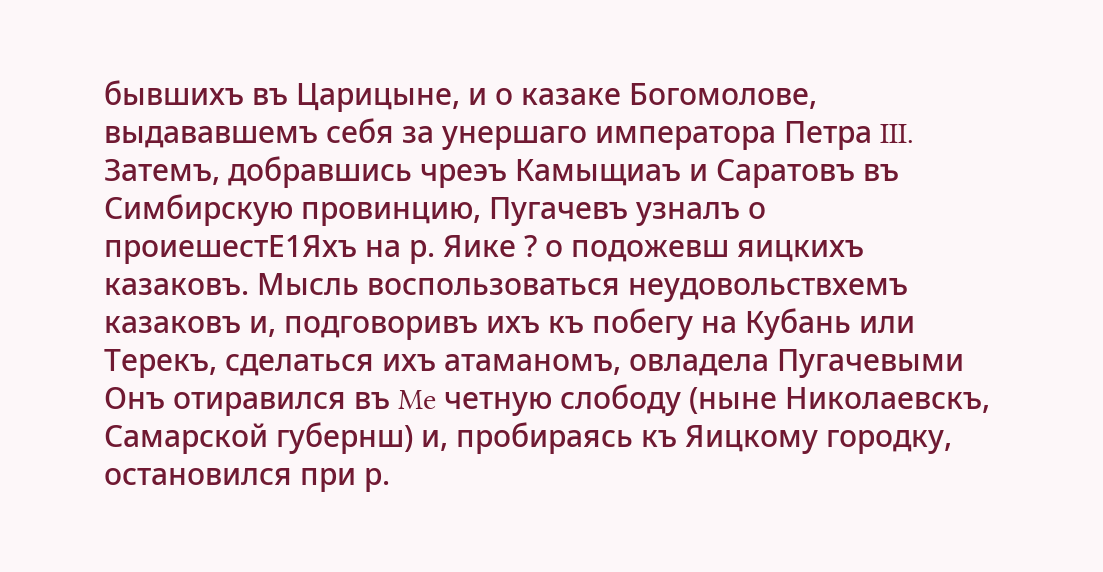бывшихъ въ Царицыне, и о казаке Богомолове, выдававшемъ себя за унершаго императора Петра III. Затемъ, добравшись чреэъ Камыщиаъ и Саратовъ въ Симбирскую провинцию, Пугачевъ узналъ о проиешестЕ1Яхъ на р. Яике ? о подожевш яицкихъ казаковъ. Мысль воспользоваться неудовольствхемъ казаковъ и, подговоривъ ихъ къ побегу на Кубань или Терекъ, сделаться ихъ атаманомъ, овладела Пугачевыми Онъ отиравился въ Me четную слободу (ныне Николаевскъ, Самарской губернш) и, пробираясь къ Яицкому городку, остановился при р.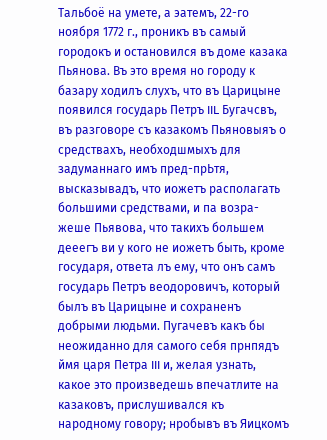Тальбоё на умете, а эатемъ, 22-го ноября 1772 г., проникъ въ самый городокъ и остановился въ доме казака Пьянова. Въ это время но городу к базару ходилъ слухъ, что въ Царицыне появился государь Петръ IIL Бугачсвъ, въ разговоре съ казакомъ Пьяновыяъ о средствахъ, необходшмыхъ для задуманнаго имъ пред-прЬтя, высказывадъ, что иожетъ располагать большими средствами, и па возра-жеше Пьявова, что такихъ большем дееегъ ви у кого не иожетъ быть, кроме государя, ответа лъ ему, что онъ самъ государь Петръ веодоровичъ, который былъ въ Царицыне и сохраненъ добрыми людьми. Пугачевъ какъ бы неожиданно для самого себя прнпядъ ймя царя Петра III и, желая узнать, какое это произведешь впечатлите на казаковъ, прислушивался къ народному говору; нробывъ въ Яицкомъ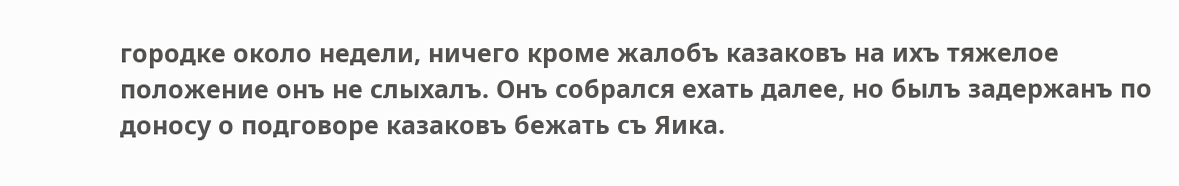городке около недели, ничего кроме жалобъ казаковъ на ихъ тяжелое положение онъ не слыхалъ. Онъ собрался ехать далее, но былъ задержанъ по доносу о подговоре казаковъ бежать съ Яика.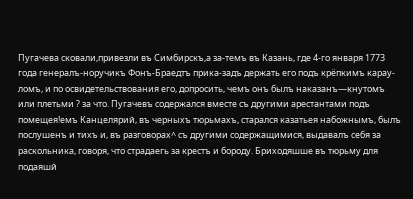Пугачева сковали,привезли въ Симбирскъ,а за-темъ въ Казань, где 4-го января 1773 года генералъ-норучикъ Фонъ-Браедтъ прика-задъ держать его подъ крёпкимъ карау-ломъ, и по освидетельствования его, допросить, чемъ онъ былъ наказанъ—кнутомъ или плетьми ? за что. Пугачевъ содержался вместе съ другими арестантами подъ помещея!емъ Канцелярий, въ черныхъ тюрьмахъ, старался казатьея набожнымъ, былъ послушенъ и тихъ и, въ разговорах^ съ другими содержащимися, выдавалъ себя за раскольника, говоря, что страдаегь за крестъ и бороду. Бриходяшше въ тюрьму для подаяшй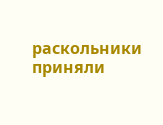раскольники приняли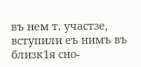въ нем т. участзе, вступили еъ нимъ въ близк1я сно-